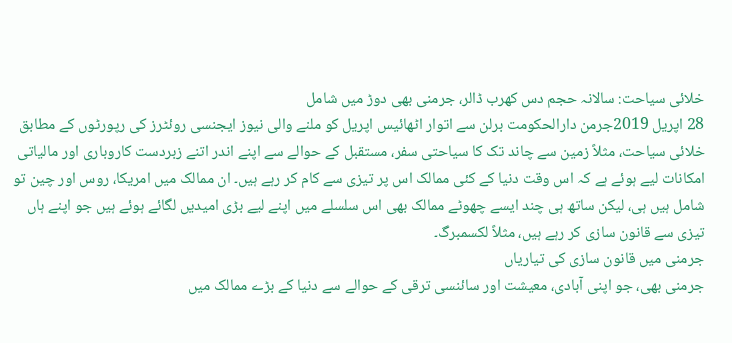خلائی سیاحت: سالانہ حجم دس کھرب ڈالر، جرمنی بھی دوڑ میں شامل
28 اپریل 2019جرمن دارالحکومت برلن سے اتوار اٹھائیس اپریل کو ملنے والی نیوز ایجنسی روئٹرز کی رپورٹوں کے مطابق خلائی سیاحت، مثلاً زمین سے چاند تک کا سیاحتی سفر، مستقبل کے حوالے سے اپنے اندر اتنے زبردست کاروباری اور مالیاتی امکانات لیے ہوئے ہے کہ اس وقت دنیا کے کئی ممالک اس پر تیزی سے کام کر رہے ہیں۔ ان ممالک میں امریکا، روس اور چین تو شامل ہیں ہی، لیکن ساتھ ہی چند ایسے چھوٹے ممالک بھی اس سلسلے میں اپنے لیے بڑی امیدیں لگائے ہوئے ہیں جو اپنے ہاں تیزی سے قانون سازی کر رہے ہیں، مثلاً لکسمبرگ۔
جرمنی میں قانون سازی کی تیاریاں
جرمنی بھی، جو اپنی آبادی، معیشت اور سائنسی ترقی کے حوالے سے دنیا کے بڑے ممالک میں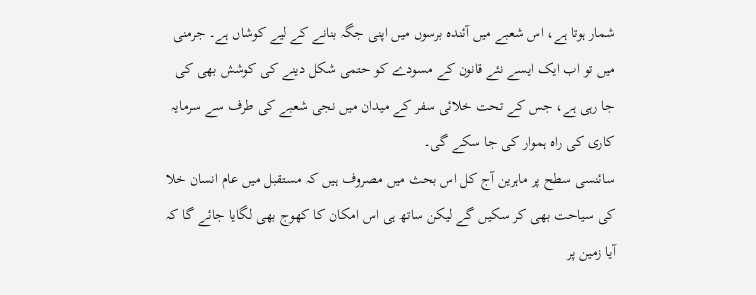شمار ہوتا ہے، اس شعبے میں آئندہ برسوں میں اپنی جگہ بنانے کے لیے کوشاں ہے۔ جرمنی میں تو اب ایک ایسے نئے قانون کے مسودے کو حتمی شکل دینے کی کوشش بھی کی جا رہی ہے، جس کے تحت خلائی سفر کے میدان میں نجی شعبے کی طرف سے سرمایہ کاری کی راہ ہموار کی جا سکے گی۔
سائنسی سطح پر ماہرین آج کل اس بحث میں مصروف ہیں کہ مستقبل میں عام انسان خلا کی سیاحت بھی کر سکیں گے لیکن ساتھ ہی اس امکان کا کھوج بھی لگایا جائے گا کہ آیا زمین پر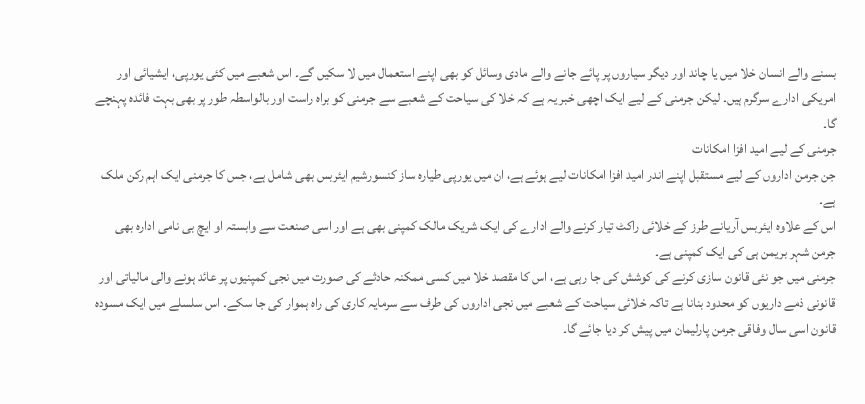بسنے والے انسان خلا میں یا چاند اور دیگر سیاروں پر پائے جانے والے مادی وسائل کو بھی اپنے استعمال میں لا سکیں گے۔ اس شعبے میں کئی یورپی، ایشیائی اور امریکی ادارے سرگرم ہیں۔ لیکن جرمنی کے لیے ایک اچھی خبر یہ ہے کہ خلا کی سیاحت کے شعبے سے جرمنی کو براہ راست اور بالواسطہ طور پر بھی بہت فائدہ پہنچے گا۔
جرمنی کے لیے امید افزا امکانات
جن جرمن اداروں کے لیے مستقبل اپنے اندر امید افزا امکانات لیے ہوئے ہے، ان میں یورپی طیارہ ساز کنسورشیم ایئربس بھی شامل ہے، جس کا جرمنی ایک اہم رکن ملک ہے۔
اس کے علاوہ ایئربس آریانے طرز کے خلائی راکٹ تیار کرنے والے ادارے کی ایک شریک مالک کمپنی بھی ہے اور اسی صنعت سے وابستہ او ایچ بی نامی ادارہ بھی جرمن شہر بریمن ہی کی ایک کمپنی ہے۔
جرمنی میں جو نئی قانون سازی کرنے کی کوشش کی جا رہی ہے، اس کا مقصد خلا میں کسی ممکنہ حادثے کی صورت میں نجی کمپنیوں پر عائد ہونے والی مالیاتی اور قانونی ذمے داریوں کو محدود بنانا ہے تاکہ خلائی سیاحت کے شعبے میں نجی اداروں کی طرف سے سرمایہ کاری کی راہ ہموار کی جا سکے۔ اس سلسلے میں ایک مسودہ قانون اسی سال وفاقی جرمن پارلیمان میں پیش کر دیا جائے گا۔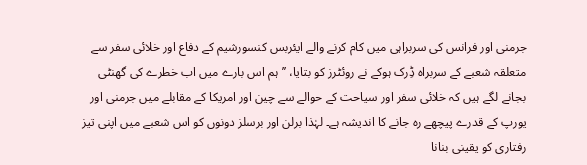جرمنی اور فرانس کی سربراہی میں کام کرنے والے ایئربس کنسورشیم کے دفاع اور خلائی سفر سے متعلقہ شعبے کے سربراہ ڈِرک ہوکے نے روئٹرز کو بتایا، ’’ہم اس بارے میں اب خطرے کی گھنٹی بجانے لگے ہیں کہ خلائی سفر اور سیاحت کے حوالے سے چین اور امریکا کے مقابلے میں جرمنی اور یورپ کے قدرے پیچھے رہ جانے کا اندیشہ ہے۔ لہٰذا برلن اور برسلز دونوں کو اس شعبے میں اپنی تیز رفتاری کو یقینی بنانا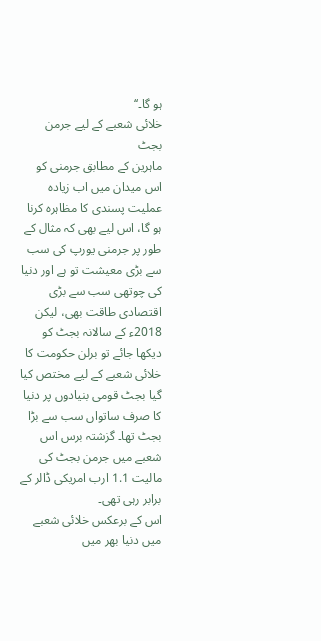ہو گا۔‘‘
خلائی شعبے کے لیے جرمن بجٹ
ماہرین کے مطابق جرمنی کو اس میدان میں اب زیادہ عملیت پسندی کا مظاہرہ کرنا ہو گا، اس لیے بھی کہ مثال کے طور پر جرمنی یورپ کی سب سے بڑی معیشت تو ہے اور دنیا کی چوتھی سب سے بڑی اقتصادی طاقت بھی، لیکن 2018ء کے سالانہ بجٹ کو دیکھا جائے تو برلن حکومت کا خلائی شعبے کے لیے مختص کیا گیا بجٹ قومی بنیادوں پر دنیا کا صرف ساتواں سب سے بڑا بجٹ تھا۔ گزشتہ برس اس شعبے میں جرمن بجٹ کی مالیت 1.1 ارب امریکی ڈالر کے برابر رہی تھی۔
اس کے برعکس خلائی شعبے میں دنیا بھر میں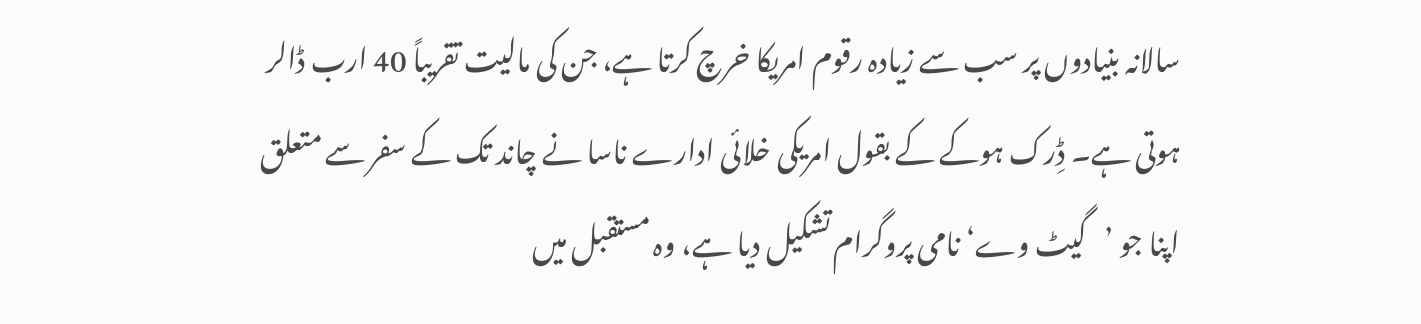سالانہ بنیادوں پر سب سے زیادہ رقوم امریکا خرچ کرتا ہے، جن کی مالیت تقریباً 40 ارب ڈالر ہوتی ہے۔ ڈِرک ہوکے کے بقول امریکی خلائی ادارے ناسا نے چاند تک کے سفر سے متعلق اپنا جو ’گیٹ وے‘ نامی پروگرام تشکیل دیا ہے، وہ مستقبل میں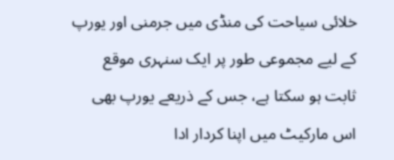خلائی سیاحت کی منڈی میں جرمنی اور یورپ کے لیے مجموعی طور پر ایک سنہری موقع ثابت ہو سکتا ہے، جس کے ذریعے یورپ بھی اس مارکیٹ میں اپنا کردار ادا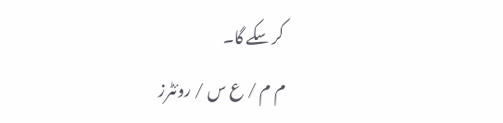کر سکے گا۔
م م / ع س / روئٹرز